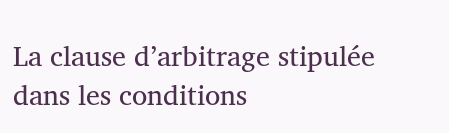La clause d’arbitrage stipulée dans les conditions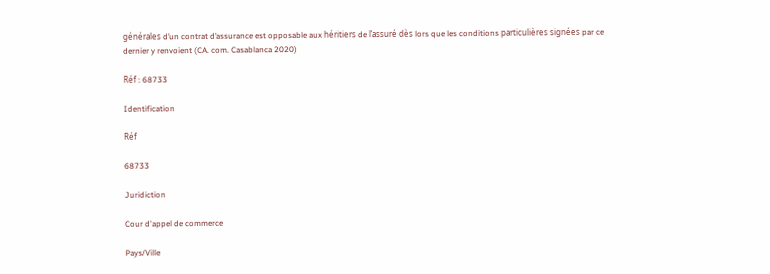générales d’un contrat d’assurance est opposable aux héritiers de l’assuré dès lors que les conditions particulières signées par ce dernier y renvoient (CA. com. Casablanca 2020)

Réf : 68733

Identification

Réf

68733

Juridiction

Cour d'appel de commerce

Pays/Ville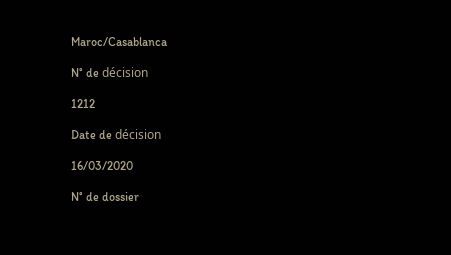Maroc/Casablanca

N° de décision

1212

Date de décision

16/03/2020

N° de dossier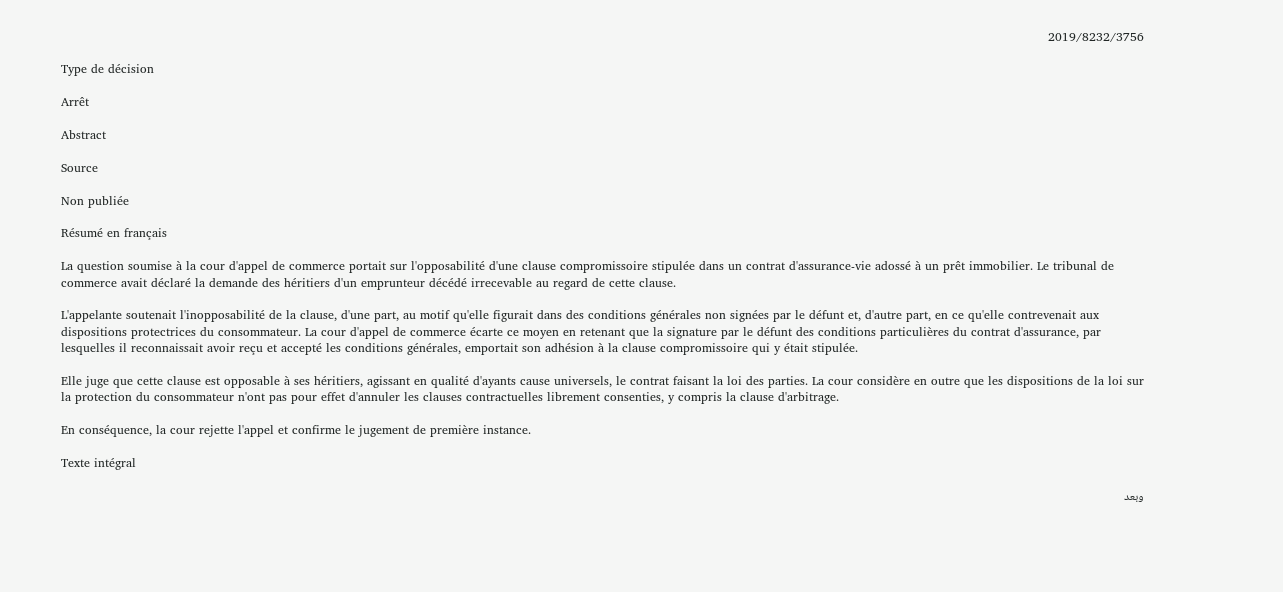2019/8232/3756

Type de décision

Arrêt

Abstract

Source

Non publiée

Résumé en français

La question soumise à la cour d'appel de commerce portait sur l'opposabilité d'une clause compromissoire stipulée dans un contrat d'assurance-vie adossé à un prêt immobilier. Le tribunal de commerce avait déclaré la demande des héritiers d'un emprunteur décédé irrecevable au regard de cette clause.

L'appelante soutenait l'inopposabilité de la clause, d'une part, au motif qu'elle figurait dans des conditions générales non signées par le défunt et, d'autre part, en ce qu'elle contrevenait aux dispositions protectrices du consommateur. La cour d'appel de commerce écarte ce moyen en retenant que la signature par le défunt des conditions particulières du contrat d'assurance, par lesquelles il reconnaissait avoir reçu et accepté les conditions générales, emportait son adhésion à la clause compromissoire qui y était stipulée.

Elle juge que cette clause est opposable à ses héritiers, agissant en qualité d'ayants cause universels, le contrat faisant la loi des parties. La cour considère en outre que les dispositions de la loi sur la protection du consommateur n'ont pas pour effet d'annuler les clauses contractuelles librement consenties, y compris la clause d'arbitrage.

En conséquence, la cour rejette l'appel et confirme le jugement de première instance.

Texte intégral

وبعد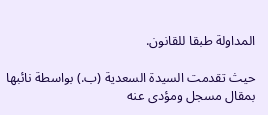المداولة طبقا للقانون.

حيث تقدمت السيدة السعدية (ب.) بواسطة نائبها بمقال مسجل ومؤدى عنه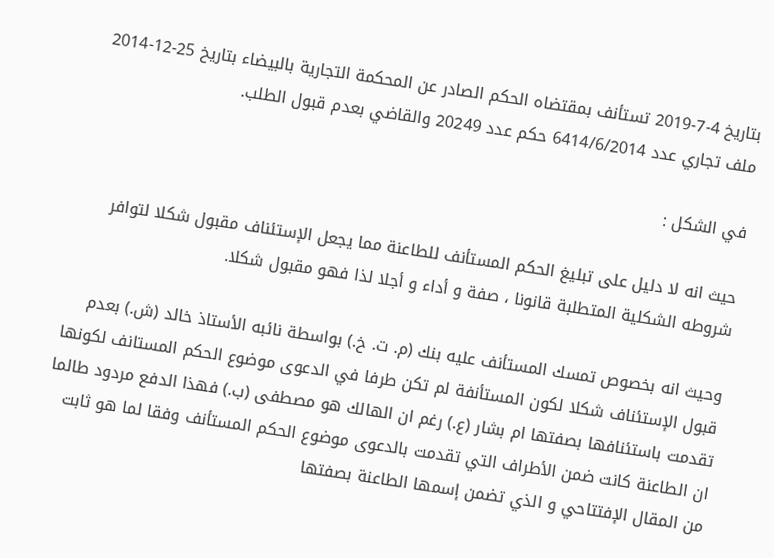بتاريخ 4-7-2019 تستأنف بمقتضاه الحكم الصادر عن المحكمة التجارية بالبيضاء بتاريخ 25-12-2014 ملف تجاري عدد 6414/6/2014 حكم عدد 20249 والقاضي بعدم قبول الطلب.

في الشكل :

حيث انه لا دليل على تبليغ الحكم المستأنف للطاعنة مما يجعل الإستئناف مقبول شكلا لتوافر شروطه الشكلية المتطلبة قانونا ، صفة و أداء و أجلا لذا فهو مقبول شكلا.

وحيث انه بخصوص تمسك المستأنف عليه بنك (م. ت. خ.) بواسطة نائبه الأستاذ خالد (ش.) بعدم قبول الإستئناف شكلا لكون المستأنفة لم تكن طرفا في الدعوى موضوع الحكم المستانف لكونها تقدمت باستئنافها بصفتها ام بشار (ع.) رغم ان الهالك هو مصطفى (ب.) فهذا الدفع مردود طالما ان الطاعنة كانت ضمن الأطراف التي تقدمت بالدعوى موضوع الحكم المستأنف وفقا لما هو ثابت من المقال الإفتتاحي و الذي تضمن إسمها الطاعنة بصفتها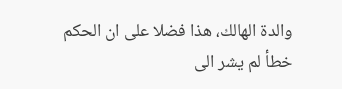والدة الهالك، هذا فضلا على ان الحكم خطأ لم يشر الى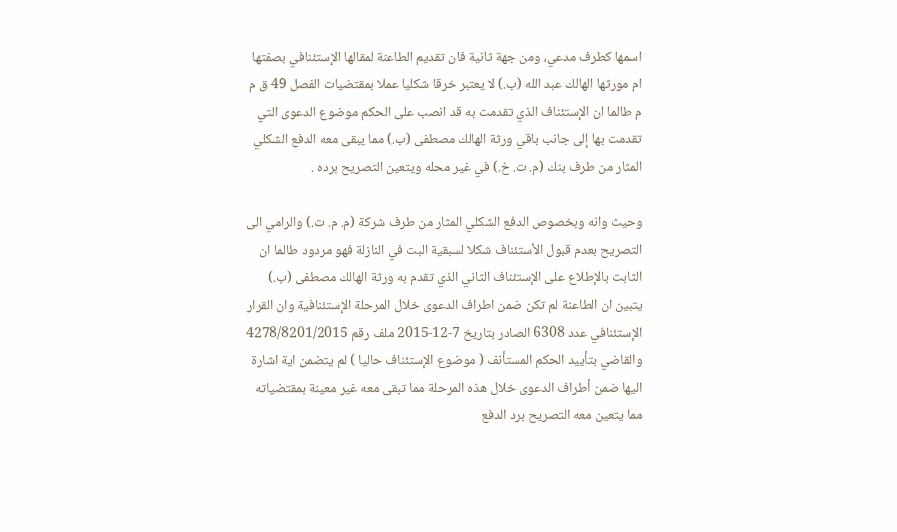اسمها كطرف مدعي، ومن جهة ثانية فان تقديم الطاعنة لمقالها الإستئنافي بصفتها ام مورثها الهالك عبد الله (ب.) لا يعتبر خرقا شكليا عملا بمقتضيات الفصل 49 ق م م طالما ان الإستئناف الذي تقدمت به قد انصب على الحكم موضوع الدعوى التي تقدمت بها إلى جانب باقي ورثة الهالك مصطفى (ب.) مما يبقى معه الدفع الشكلي المثار من طرف بنك (م. ت. خ.) في غير محله ويتعين التصريح برده .

وحيث وانه وبخصوص الدفع الشكلي المثار من طرف شركة (م. م. ت.) والرامي الى التصريح بعدم قبول الأستئناف شكلا لسبقية البت في النازلة فهو مردود طالما ان الثابت بالإطلاع على الإستئناف الثاني الذي تقدم به ورثة الهالك مصطفى (ب.) يتبين ان الطاعنة لم تكن ضمن اطراف الدعوى خلال المرحلة الإستئنافية وان القرار الإستئنافي عدد 6308 الصادر بتاريخ 7-12-2015 ملف رقم 4278/8201/2015 والقاضي بتأييد الحكم المستأنف ( موضوع الإستئناف حاليا ) لم يتضمن اية اشارة اليها ضمن أطراف الدعوى خلال هذه المرحلة مما تبقى معه غير معينة بمقتضياته مما يتعين معه التصريح برد الدفع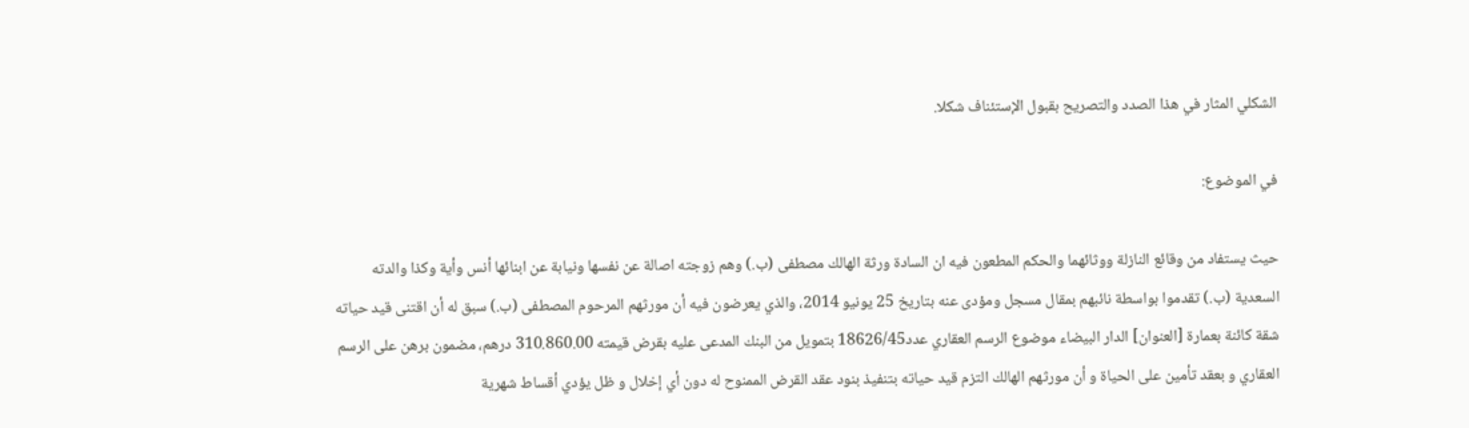الشكلي المثار في هذا الصدد والتصريح بقبول الإستئناف شكلا.

في الموضوع:

حيث يستفاد من وقائع النازلة ووثائهما والحكم المطعون فيه ان السادة ورثة الهالك مصطفى (ب.) وهم زوجته اصالة عن نفسها ونيابة عن ابنائها أنس وأية وكذا والدته السعدية (ب.) تقدموا بواسطة نائبهم بمقال مسجل ومؤدى عنه بتاريخ 25 يونيو 2014، والذي يعرضون فيه أن مورثهم المرحوم المصطفى (ب.) سبق له أن اقتنى قيد حياته شقة كائنة بعمارة [العنوان] الدار البيضاء موضوع الرسم العقاري عدد18626/45 بتمويل من البنك المدعى عليه بقرض قيمته 310.860.00 درهم، مضمون برهن على الرسم العقاري و بعقد تأمين على الحياة و أن مورثهم الهالك التزم قيد حياته بتنفيذ بنود عقد القرض الممنوح له دون أي إخلال و ظل يؤدي أقساط شهرية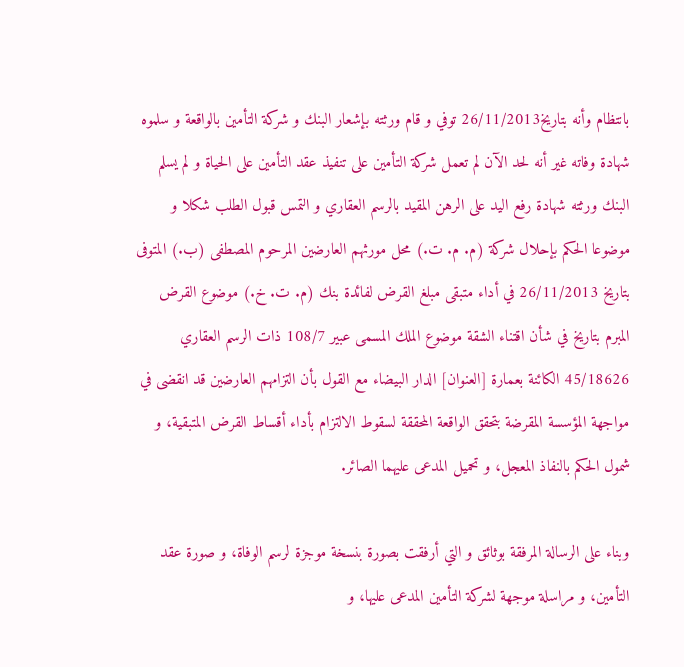بانتظام وأنه بتاريخ26/11/2013 توفي و قام ورثته بإشعار البنك و شركة التأمين بالواقعة و سلموه شهادة وفاته غير أنه لحد الآن لم تعمل شركة التأمين على تنفيذ عقد التأمين على الحياة و لم يسلم البنك ورثته شهادة رفع اليد على الرهن المقيد بالرسم العقاري و التمس قبول الطلب شکلا و موضوعا الحكم بإحلال شركة (م. م. ت.) محل مورثهم العارضين المرحوم المصطفى (ب.) المتوفى بتاريخ 26/11/2013 في أداء متبقی مبلغ القرض لفائدة بنك (م. ت. خ.) موضوع القرض المبرم بتاريخ في شأن اقتناء الشقة موضوع الملك المسمى عبير 108/7 ذات الرسم العقاري 45/18626 الكائنة بعمارة [العنوان] الدار البيضاء مع القول بأن التزامهم العارضين قد انقضى في مواجهة المؤسسة المقرضة بتحقق الواقعة المحققة لسقوط الالتزام بأداء أقساط القرض المتبقية، و شمول الحكم بالنفاذ المعجل، و تحميل المدعى عليهما الصائر.

وبناء على الرسالة المرفقة بوثائق و التي أرفقت بصورة بنسخة موجزة لرسم الوفاة، و صورة عقد التأمين، و مراسلة موجهة لشركة التأمين المدعى عليها، و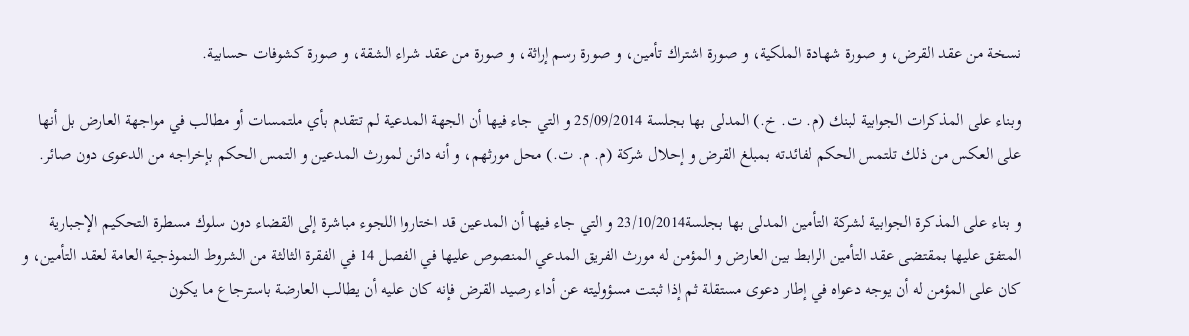نسخة من عقد القرض، و صورة شهادة الملكية، و صورة اشتراك تأمين، و صورة رسم إراثة، و صورة من عقد شراء الشقة، و صورة كشوفات حسابية.

وبناء على المذكرات الجوابية لبنك (م. ت. خ.) المدلى بها بجلسة 25/09/2014 و التي جاء فيها أن الجهة المدعية لم تتقدم بأي ملتمسات أو مطالب في مواجهة العارض بل أنها على العكس من ذلك تلتمس الحكم لفائدته بمبلغ القرض و إحلال شركة (م. م. ت.) محل مورثهم، و أنه دائن لمورث المدعين و التمس الحكم بإخراجه من الدعوى دون صائر.

و بناء على المذكرة الجوابية لشركة التأمين المدلى بها بجلسة23/10/2014 و التي جاء فيها أن المدعين قد اختاروا اللجوء مباشرة إلى القضاء دون سلوك مسطرة التحكيم الإجبارية المتفق عليها بمقتضى عقد التأمين الرابط بين العارض و المؤمن له مورث الفريق المدعي المنصوص عليها في الفصل 14 في الفقرة الثالثة من الشروط النموذجية العامة لعقد التأمين، و كان على المؤمن له أن يوجه دعواه في إطار دعوی مستقلة ثم إذا ثبتت مسؤوليته عن أداء رصيد القرض فإنه كان عليه أن يطالب العارضة باسترجاع ما يكون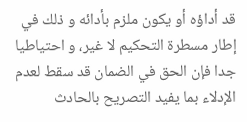قد أداؤه أو يكون ملزم بأدائه و ذلك في إطار مسطرة التحكيم لا غير، و احتياطيا جدا فإن الحق في الضمان قد سقط لعدم الإدلاء بما يفيد التصريح بالحادث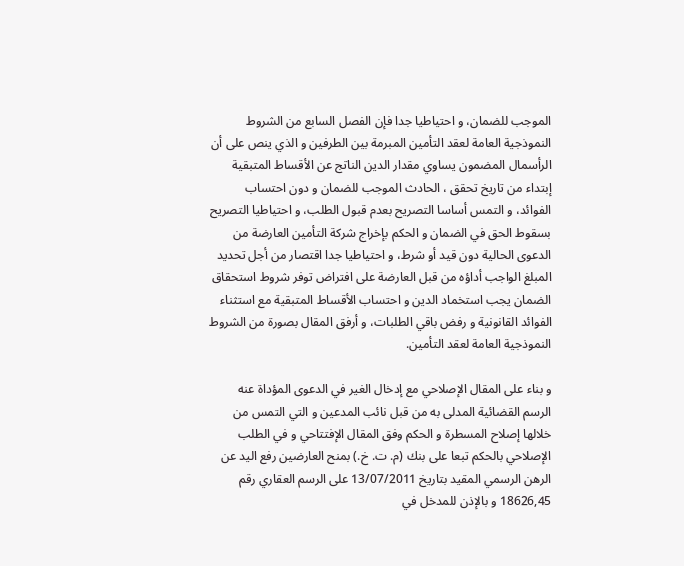الموجب للضمان، و احتياطيا جدا فإن الفصل السابع من الشروط النموذجية العامة لعقد التأمين المبرمة بين الطرفين و الذي ينص على أن الرأسمال المضمون يساوي مقدار الدين الناتج عن الأقساط المتبقية إبتداء من تاريخ تحقق ، الحادث الموجب للضمان و دون احتساب الفوائد، و التمس أساسا التصريح بعدم قبول الطلب، و احتياطيا التصريح بسقوط الحق في الضمان و الحكم بإخراج شركة التأمين العارضة من الدعوى الحالية دون قيد أو شرط، و احتياطيا جدا اقتصار من أجل تحديد المبلغ الواجب أداؤه من قبل العارضة على افتراض توفر شروط استحقاق الضمان يجب استخماد الدين و احتساب الأقساط المتبقية مع استثناء الفوائد القانونية و رفض باقي الطلبات، و أرفق المقال بصورة من الشروط النموذجية العامة لعقد التأمين.

و بناء على المقال الإصلاحي مع إدخال الغير في الدعوى المؤداة عنه الرسم القضائية المدلی به من قبل نائب المدعين و التي التمس من خلالها إصلاح المسطرة و الحكم وفق المقال الإفتتاحي و في الطلب الإصلاحي بالحكم تبعا على بنك (م. ت. خ.) بمنح العارضين رفع اليد عن الرهن الرسمي المقيد بتاريخ 13/07/2011 على الرسم العقاري رقم 18626,45 و بالإذن للمدخل في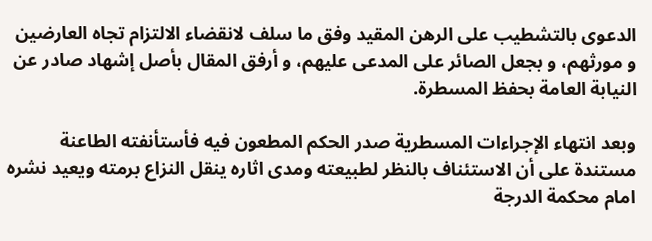الدعوى بالتشطيب على الرهن المقيد وفق ما سلف لانقضاء الالتزام تجاه العارضين و مورثهم، و بجعل الصائر على المدعى عليهم، و أرفق المقال بأصل إشهاد صادر عن النيابة العامة بحفظ المسطرة.

وبعد انتهاء الإجراءات المسطرية صدر الحكم المطعون فيه فأستأنفته الطاعنة مستندة على أن الاستئناف بالنظر لطبيعته ومدى اثاره ينقل النزاع برمته ويعيد نشره امام محكمة الدرجة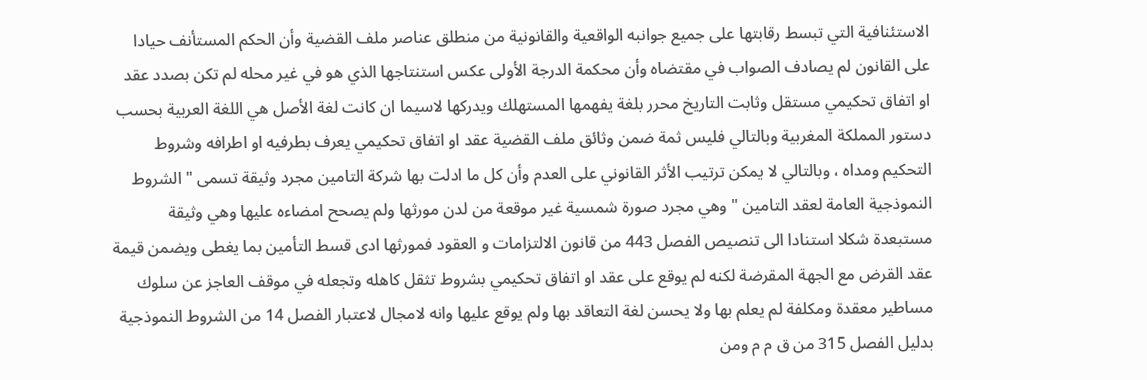الاستئنافية التي تبسط رقابتها على جميع جوانبه الواقعية والقانونية من منطلق عناصر ملف القضية وأن الحكم المستأنف حيادا على القانون لم يصادف الصواب في مقتضاه وأن محكمة الدرجة الأولى عكس استنتاجها الذي هو في غير محله لم تكن بصدد عقد او اتفاق تحكيمي مستقل وثابت التاريخ محرر بلغة يفهمها المستهلك ويدركها لاسيما ان كانت لغة الأصل هي اللغة العربية بحسب دستور المملكة المغربية وبالتالي فليس ثمة ضمن وثائق ملف القضية عقد او اتفاق تحكيمي يعرف بطرفيه او اطرافه وشروط التحكيم ومداه ، وبالتالي لا يمكن ترتيب الأثر القانوني على العدم وأن كل ما ادلت بها شركة التامين مجرد وثيقة تسمى " الشروط النموذجية العامة لعقد التامين " وهي مجرد صورة شمسية غير موقعة من لدن مورثها ولم يصحح امضاءه عليها وهي وثيقة مستبعدة شكلا استنادا الى تنصيص الفصل 443 من قانون الالتزامات و العقود فمورثها ادى قسط التأمين بما يغطى ويضمن قيمة عقد القرض مع الجهة المقرضة لكنه لم يوقع على عقد او اتفاق تحكيمي بشروط تثقل كاهله وتجعله في موقف العاجز عن سلوك مساطير معقدة ومكلفة لم يعلم بها ولا يحسن لغة التعاقد بها ولم يوقع عليها وانه لامجال لاعتبار الفصل 14 من الشروط النموذجية بدليل الفصل 315 من ق م م ومن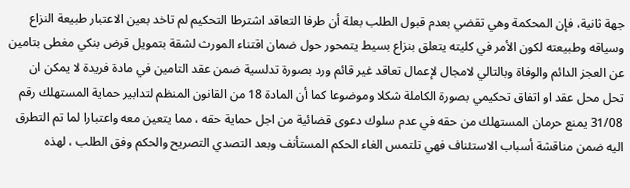جهة ثانية، فإن المحكمة وهي تقضي بعدم قبول الطلب بعلة أن طرفا التعاقد اشترطا التحكيم لم تاخد بعين الاعتبار طبيعة النزاع وسياقه وطبيعته لکون الأمر في كليته يتعلق بنزاع بسيط يتمحور حول ضمان اقتناء المورث لشقة بتمويل قرض بنكي مغطى بتامين عن العجز الدائم والوفاة وبالتالي لامجال لإعمال تعاقد غير قائم ورد بصورة تدلسية ضمن عقد التامين في مادة فريدة لا يمكن ان تحل محل عقد او اتفاق تحكيمي بصورة الكاملة شكلا وموضوعا كما أن المادة 18 من القانون المنظم لتدابير حماية المستهلك رقم 31/08 يمنع حرمان المستهلك من حقه في عدم سلوك دعوى قضائية من اجل حماية حقه ، مما يتعين معه واعتبارا لما تم التطرق اليه ضمن مناقشة أسباب الاستئناف فهي تلتمس الغاء الحكم المستأنف وبعد التصدي التصريح والحكم وفق الطلب ، لهذه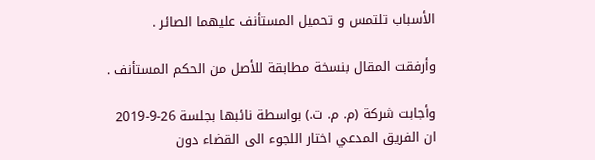الأسباب تلتمس و تحميل المستأنف عليهما الصائر .

وأرفقت المقال بنسخة مطابقة للأصل من الحكم المستأنف .

وأجابت شركة (م. م. ت.) بواسطة نائبها بجلسة 26-9-2019 ان الفريق المدعي اختار اللجوء الى القضاء دون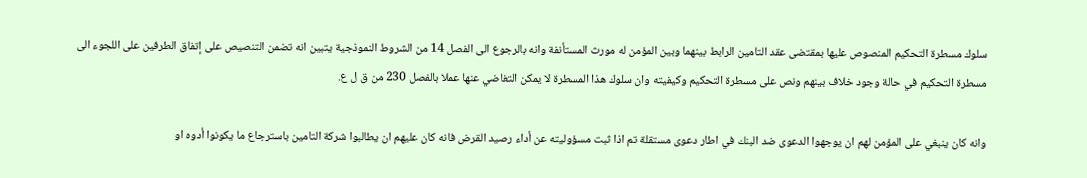سلوك مسطرة التحكيم المنصوص عليها بمقتضى عقد التامين الرابط بينهما وبين المؤمن له مورث المستأنفة وانه بالرجوع الى الفصل 14 من الشروط النموذجية يتبين انه تضمن التنصيص على إتفاق الطرفين على اللجوء الى مسطرة التحكيم في حالة وجود خلاف بينهم ونص على مسطرة التحكيم وكيفيته وان سلوك هذا المسطرة لا يمكن التغاضي عنها عملا بالفصل 230 من ق ل ع.

وانه كان ينبغي على المؤمن لهم ان يوجهوا الدعوى ضد البنك في اطار دعوى مستقلة تم اذا ثبت مسؤوليته عن أداء رصيد القرض فانه كان عليهم ان يطالبوا شركة التامين باسترجاع ما يكونوا أدوه او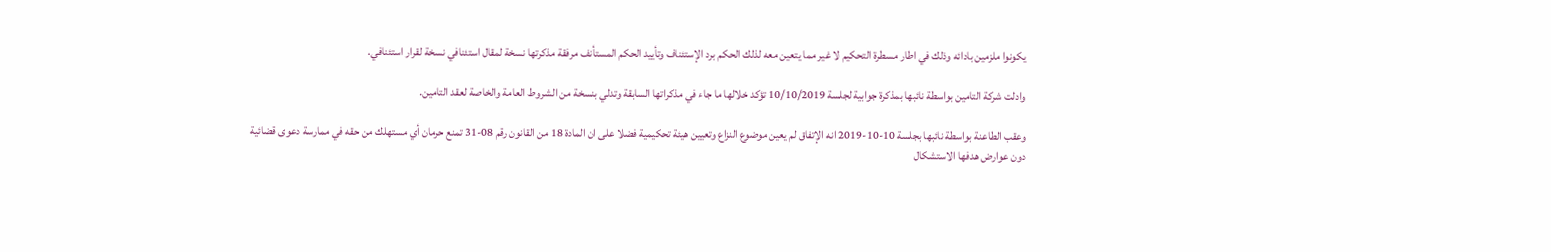يكونوا ملزمين بادائه وذلك في اطار مسطرة التحكيم لا غير مما يتعين معه لذلك الحكم برد الإستئناف وتأييد الحكم المستأنف مرفقة مذكرتها نسخة لمقال استئنافي نسخة لقرار استئنافي.

وادلت شركة التامين بواسطة نائبها بمذكرة جوابية لجلسة 10/10/2019 تؤكد خلالها ما جاء في مذكراتها السابقة وتدلي بنسخة من الشروط العامة والخاصة لعقد التامين.

وعقب الطاعنة بواسطة نائبها بجلسة 10-10-2019 انه الإتفاق لم يعين موضوع النزاع وتعيين هيئة تحكيمية فضلا على ان المادة 18 من القانون رقم 08-31 تمنع حرمان أي مستهلك من حقه في ممارسة دعوى قضائية دون عوارض هدفها الاستشكال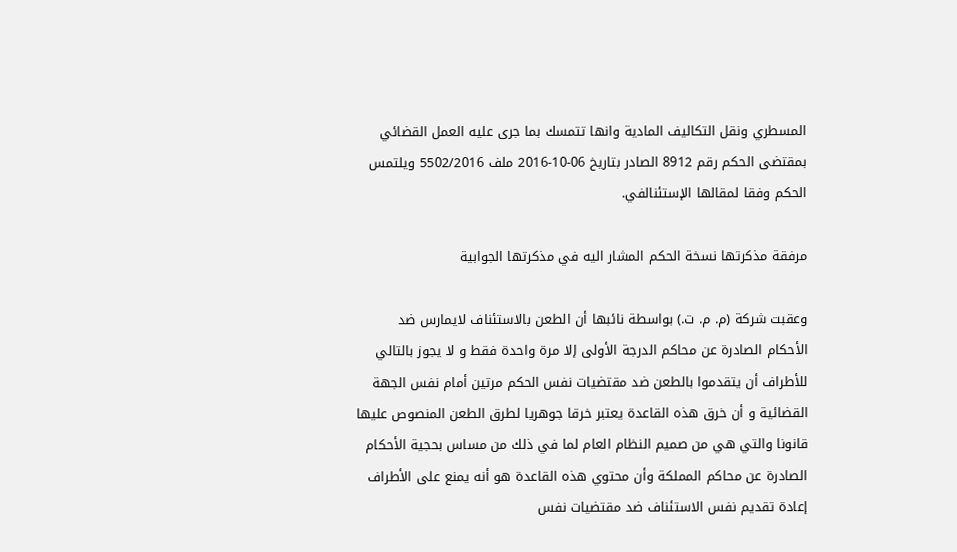المسطري ونقل التكاليف المادية وانها تتمسك بما جرى عليه العمل القضائي بمقتضى الحكم رقم 8912 الصادر بتاريخ 06-10-2016 ملف 5502/2016 ويلتمس الحكم وفقا لمقالها الإستئنالفي.

مرفقة مذكرتها نسخة الحكم المشار اليه في مذكرتها الجوابية

وعقبت شركة (م. م. ت.) بواسطة نائبها أن الطعن بالاستئناف لايمارس ضد الأحكام الصادرة عن محاكم الدرجة الأولى إلا مرة واحدة فقط و لا يجوز بالتالي للأطراف أن يتقدموا بالطعن ضد مقتضيات نفس الحكم مرتين أمام نفس الجهة القضائية و أن خرق هذه القاعدة يعتبر خرقا جوهريا لطرق الطعن المنصوص عليها قانونا والتي هي من صميم النظام العام لما في ذلك من مساس بحجية الأحكام الصادرة عن محاكم المملكة وأن محتوي هذه القاعدة هو أنه يمنع على الأطراف إعادة تقديم نفس الاستئناف ضد مقتضيات نفس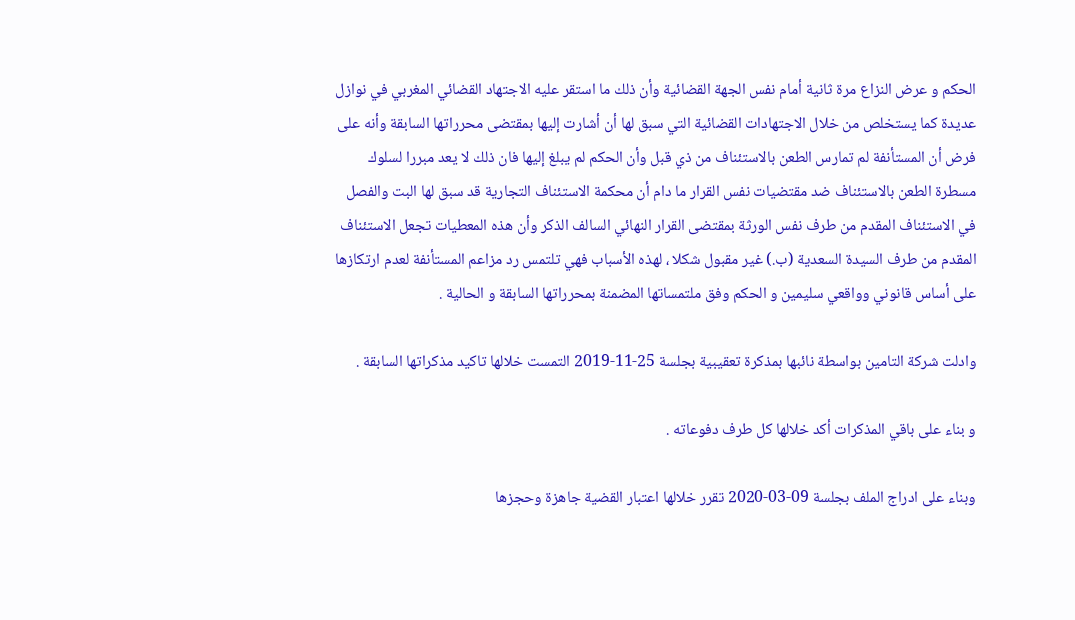الحكم و عرض النزاع مرة ثانية أمام نفس الجهة القضائية وأن ذلك ما استقر عليه الاجتهاد القضائي المغربي في نوازل عديدة كما يستخلص من خلال الاجتهادات القضائية التي سبق لها أن أشارت إليها بمقتضى محرراتها السابقة وأنه على فرض أن المستأنفة لم تمارس الطعن بالاستئناف من ذي قبل وأن الحكم لم يبلغ إليها فان ذلك لا يعد مبررا لسلوك مسطرة الطعن بالاستئناف ضد مقتضيات نفس القرار ما دام أن محكمة الاستئناف التجارية قد سبق لها البت والفصل في الاستئناف المقدم من طرف نفس الورثة بمقتضى القرار النهائي السالف الذكر وأن هذه المعطيات تجعل الاستئناف المقدم من طرف السيدة السعدية (ب.) غير مقبول شکلا ، لهذه الأسباب فهي تلتمس رد مزاعم المستأنفة لعدم ارتكازها على أساس قانوني وواقعي سليمين و الحكم وفق ملتمساتها المضمنة بمحرراتها السابقة و الحالية .

وادلت شركة التامين بواسطة نائبها بمذكرة تعقيبية بجلسة 25-11-2019 التمست خلالها تاكيد مذكراتها السابقة .

و بناء على باقي المذكرات أكد خلالها كل طرف دفوعاته .

وبناء على ادراج الملف بجلسة 09-03-2020 تقرر خلالها اعتبار القضية جاهزة وحجزها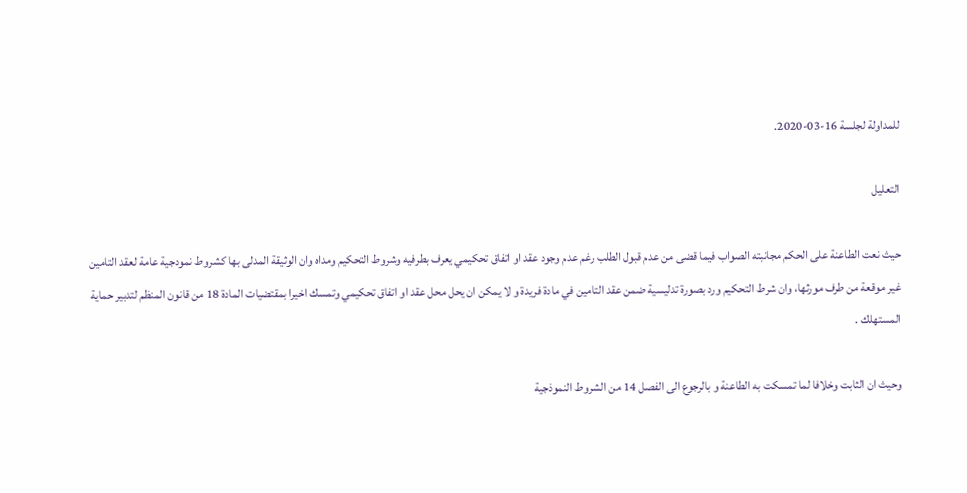للمداولة لجلسة 16-03-2020.

التعليل

حيث نعت الطاعنة على الحكم مجانبته الصواب فيما قضى من عدم قبول الطلب رغم عدم وجود عقد او اتفاق تحكيمي يعرف بطرفيه وشروط التحكيم ومداه وان الوثيقة المدلى بها كشروط نمودجية عامة لعقد التامين غير موقعة من طرف مورثها، وان شرط التحكيم ورد بصورة تدليسية ضمن عقد التامين في مادة فريدة و لا يمكن ان يحل محل عقد او اتفاق تحكيمي وتمسك اخيرا بمقتضيات المادة 18 من قانون المنظم لتدبير حماية المستهلك .

وحيث ان الثابت وخلافا لما تمسكت به الطاعنة و بالرجوع الى الفصل 14 من الشروط النموذجية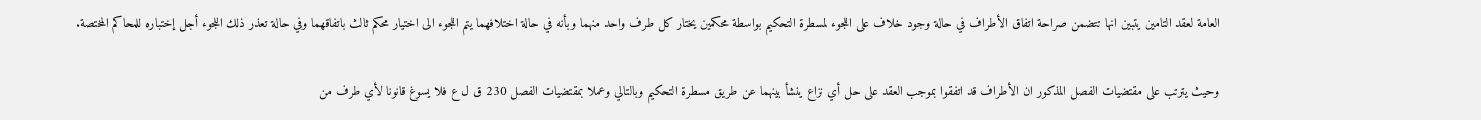العامة لعقد التامين يتبين انها تتضمن صراحة اتفاق الأطراف في حالة وجود خلاف على اللجوء لمسطرة التحكيم بواسطة محكمين يختار كل طرف واحد منهما وبأنه في حالة اختلافهما يتم اللجوء الى اختيار محكم ثالث باتفاقهما وفي حالة تعذر ذلك اللجوء أجل إختباره للمحاكم المختصة.

وحيث يترتب على مقتضيات الفصل المذكور ان الأطراف قد اتفقوا بموجب العقد على حل أي نزاع ينشأ بينهما عن طريق مسطرة التحكيم وبالتالي وعملا بمقتضيات الفصل 230 ق ل ع فلا يسوغ قانونا لأي طرف من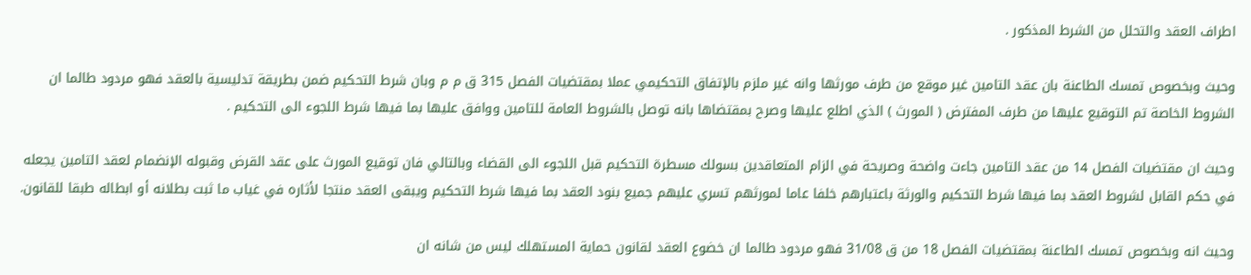اطراف العقد والتحلل من الشرط المذكور .

وحيث وبخصوص تمسك الطاعنة بان عقد التامين غير موقع من طرف مورثها وانه غير ملزم بالإتفاق التحكيمي عملا بمقتضيات الفصل 315 ق م م وبان شرط التحكيم ضمن بطريقة تدليسية بالعقد فهو مردود طالما ان الشروط الخاصة تم التوقيع عليها من طرف المفترض ( المورث ) الذي اطلع عليها وصرح بمقتضاها بانه توصل بالشروط العامة للتامين ووافق عليها بما فيها شرط اللجوء الى التحكيم .

وحيث ان مقتضيات الفصل 14 من عقد التامين جاءت واضحة وصريحة في الزام المتعاقدين بسولك مسطرة التحكيم قبل اللجوء الى القضاء وبالتالي فان توقيع المورث على عقد القرض وقبوله الإنضمام لعقد التامين يجعله في حكم القابل لشروط العقد بما فيها شرط التحكيم والورثة باعتبارهم خلفا عاما لمورثهم تسري عليهم جميع بنود العقد بما فيها شرط التحكيم ويبقى العقد منتجا لأثاره في غياب ما ثبت بطلانه أو ابطاله طبقا للقانون.

وحيث انه وبخصوص تمسك الطاعنة بمقتضيات الفصل 18 من ق 31/08 فهو مردود طالما ان خضوع العقد لقانون حماية المستهلك ليس من شانه ان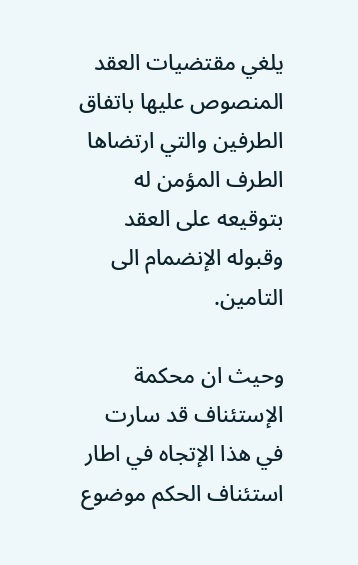يلغي مقتضيات العقد المنصوص عليها باتفاق الطرفين والتي ارتضاها الطرف المؤمن له بتوقيعه على العقد وقبوله الإنضمام الى التامين.

وحيث ان محكمة الإستئناف قد سارت في هذا الإتجاه في اطار استئناف الحكم موضوع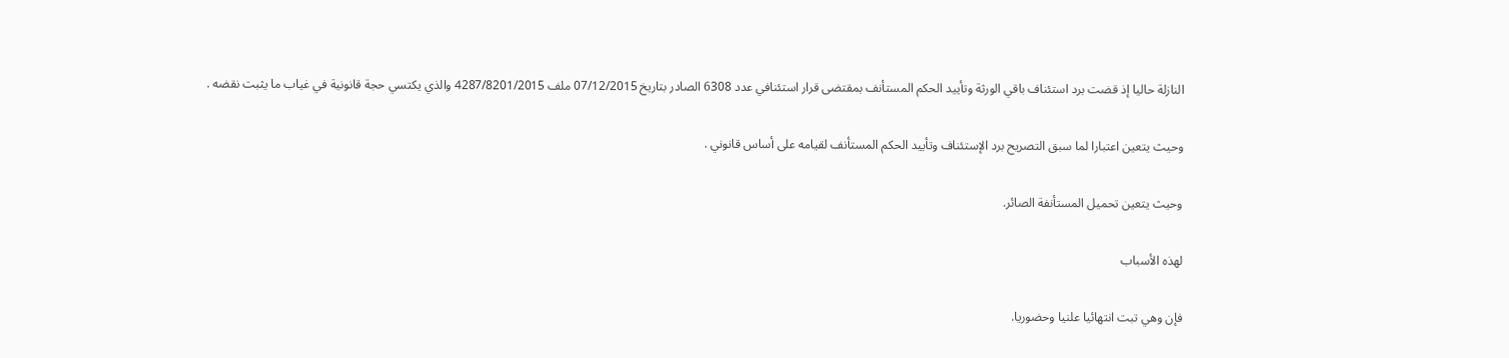النازلة حاليا إذ قضت برد استئناف باقي الورثة وتأييد الحكم المستأنف بمقتضى قرار استئنافي عدد 6308 الصادر بتاريخ 07/12/2015 ملف 4287/8201/2015 والذي يكتسي حجة قانونية في غياب ما يثبت نقضه .

وحيث يتعين اعتبارا لما سبق التصريح برد الإستئناف وتأييد الحكم المستأنف لقيامه على أساس قانوني .

وحيث يتعين تحميل المستأنفة الصائر.

لهذه الأسباب

فإن وهي تبت انتهائيا علنيا وحضوريا.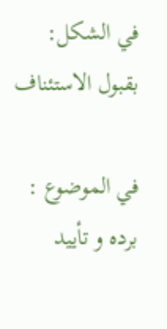في الشكل: بقبول الاستئناف

في الموضوع : برده و تأييد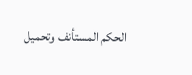الحكم المستأنف وتحميل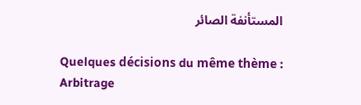المستأنفة الصائر

Quelques décisions du même thème : Arbitrage